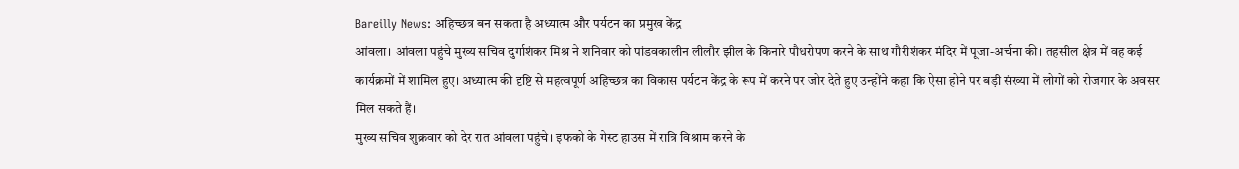Bareilly News: अहिच्छत्र बन सकता है अध्यात्म और पर्यटन का प्रमुख केंद्र
आंवला। आंवला पहुंचे मुख्य सचिव दुर्गाशंकर मिश्र ने शनिवार को पांडवकालीन लीलौर झील के किनारे पौधरोपण करने के साथ गौरीशंकर मंदिर में पूजा-अर्चना की। तहसील क्षेत्र में वह कई कार्यक्रमों में शामिल हुए। अध्यात्म की दृष्टि से महत्वपूर्ण अहिच्छत्र का विकास पर्यटन केंद्र के रूप में करने पर जोर देते हुए उन्होंने कहा कि ऐसा होने पर बड़ी संख्या में लोगों को रोजगार के अवसर मिल सकते हैं।
मुख्य सचिव शुक्रवार को देर रात आंवला पहुंचे। इफको के गेस्ट हाउस में रात्रि विश्राम करने के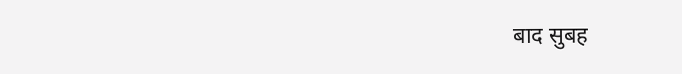बाद सुबह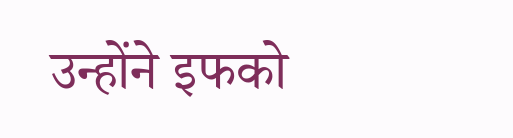उन्होंने इफको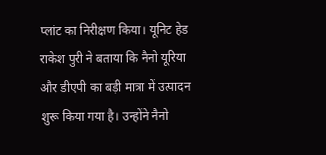प्लांट का निरीक्षण किया। यूनिट हेड राकेश पुरी ने बताया कि नैनो यूरिया और डीएपी का बड़ी मात्रा में उत्पादन शुरू किया गया है। उन्होंने नैनो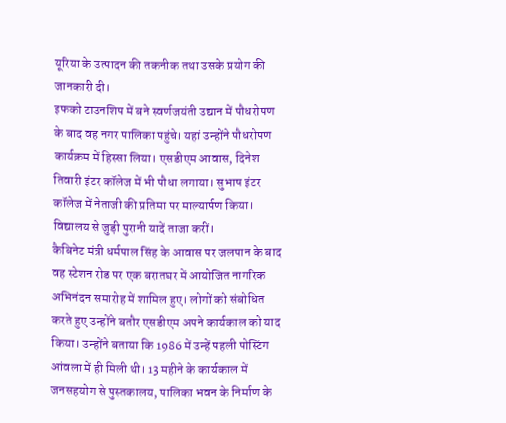यूरिया के उत्पादन की तकनीक तथा उसके प्रयोग की जानकारी दी।
इफको टाउनशिप में बने स्वर्णजयंती उद्यान में पौधरोपण के बाद वह नगर पालिका पहुंचे। यहां उन्होंने पौधरोपण कार्यक्रम में हिस्सा लिया। एसडीएम आवास, दिनेश तिवारी इंटर कॉलेज में भी पौधा लगाया। सुभाष इंटर कॉलेज में नेताजी की प्रतिमा पर माल्यार्पण किया। विद्यालय से जुड़ी पुरानी यादें ताजा करीं।
कैबिनेट मंत्री धर्मपाल सिंह के आवास पर जलपान के बाद वह स्टेशन रोड पर एक बरातघर में आयोजित नागरिक अभिनंदन समारोह में शामिल हुए। लोगों को संबोधित करते हुए उन्होंने बतौर एसडीएम अपने कार्यकाल को याद किया। उन्होंने बताया कि 1986 में उन्हें पहली पोस्टिंग आंवला में ही मिली थी। 13 महीने के कार्यकाल में जनसहयोग से पुस्तकालय, पालिका भवन के निर्माण के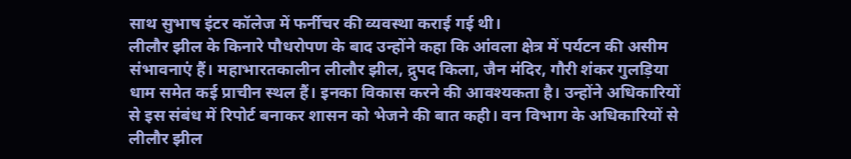साथ सुभाष इंटर कॉलेज में फर्नीचर की व्यवस्था कराई गई थी।
लीलौर झील के किनारे पौधरोपण के बाद उन्होंने कहा कि आंवला क्षेत्र में पर्यटन की असीम संभावनाएं हैं। महाभारतकालीन लीलौर झील, द्रुपद किला, जैन मंदिर, गौरी शंकर गुलड़िया धाम समेत कई प्राचीन स्थल हैं। इनका विकास करने की आवश्यकता है। उन्होंने अधिकारियों से इस संबंध में रिपोर्ट बनाकर शासन को भेजने की बात कही। वन विभाग के अधिकारियों से लीलौर झील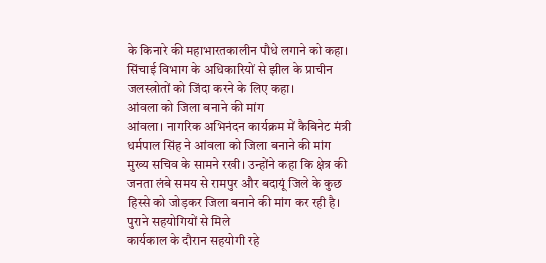के किनारे की महाभारतकालीन पौधे लगाने को कहा। सिंचाई विभाग के अधिकारियों से झील के प्राचीन जलस्त्रोतों को जिंदा करने के लिए कहा।
आंवला को जिला बनाने की मांग
आंवला। नागरिक अभिनंदन कार्यक्रम में कैबिनेट मंत्री धर्मपाल सिंह ने आंवला को जिला बनाने की मांग मुख्य सचिव के सामने रखी। उन्होंने कहा कि क्षेत्र की जनता लंबे समय से रामपुर और बदायूं जिले के कुछ हिस्से को जोड़कर जिला बनाने की मांग कर रही है।
पुराने सहयोगियों से मिले
कार्यकाल के दौरान सहयोगी रहे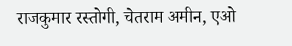राजकुमार रस्तोगी, चेतराम अमीन, एओ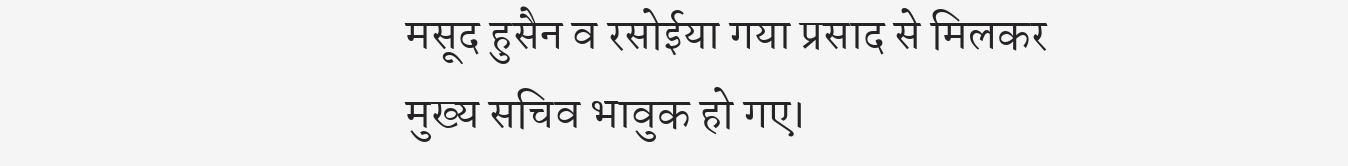मसूद हुसैन व रसोईया गया प्रसाद से मिलकर मुख्य सचिव भावुक हो गए।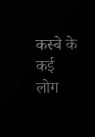कस्बे के कई लोग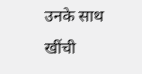उनके साथ खींची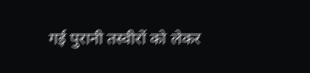गई पुरानी तस्वीरों को लेकर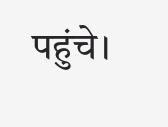पहुंचे।